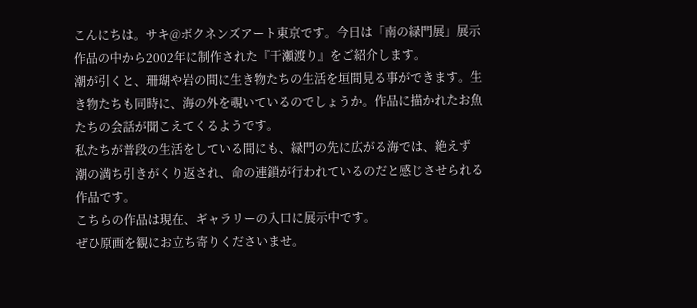こんにちは。サキ@ボクネンズアート東京です。今日は「南の緑門展」展示作品の中から2002年に制作された『干瀬渡り』をご紹介します。
潮が引くと、珊瑚や岩の間に生き物たちの生活を垣間見る事ができます。生き物たちも同時に、海の外を覗いているのでしょうか。作品に描かれたお魚たちの会話が聞こえてくるようです。
私たちが普段の生活をしている間にも、緑門の先に広がる海では、絶えず
潮の満ち引きがくり返され、命の連鎖が行われているのだと感じさせられる作品です。
こちらの作品は現在、ギャラリーの入口に展示中です。
ぜひ原画を観にお立ち寄りくださいませ。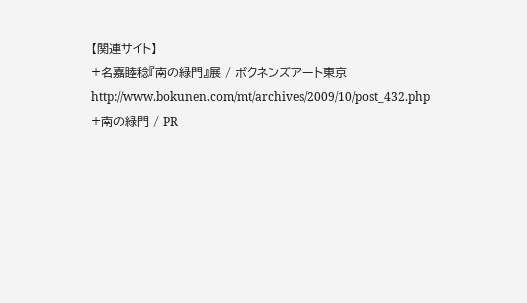【関連サイト】
+名嘉睦稔『南の緑門』展 / ボクネンズアート東京
http://www.bokunen.com/mt/archives/2009/10/post_432.php
+南の緑門 / PR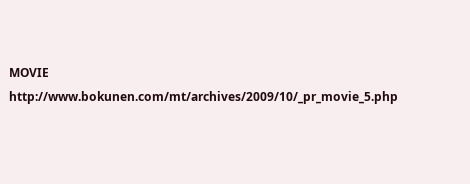MOVIE
http://www.bokunen.com/mt/archives/2009/10/_pr_movie_5.php